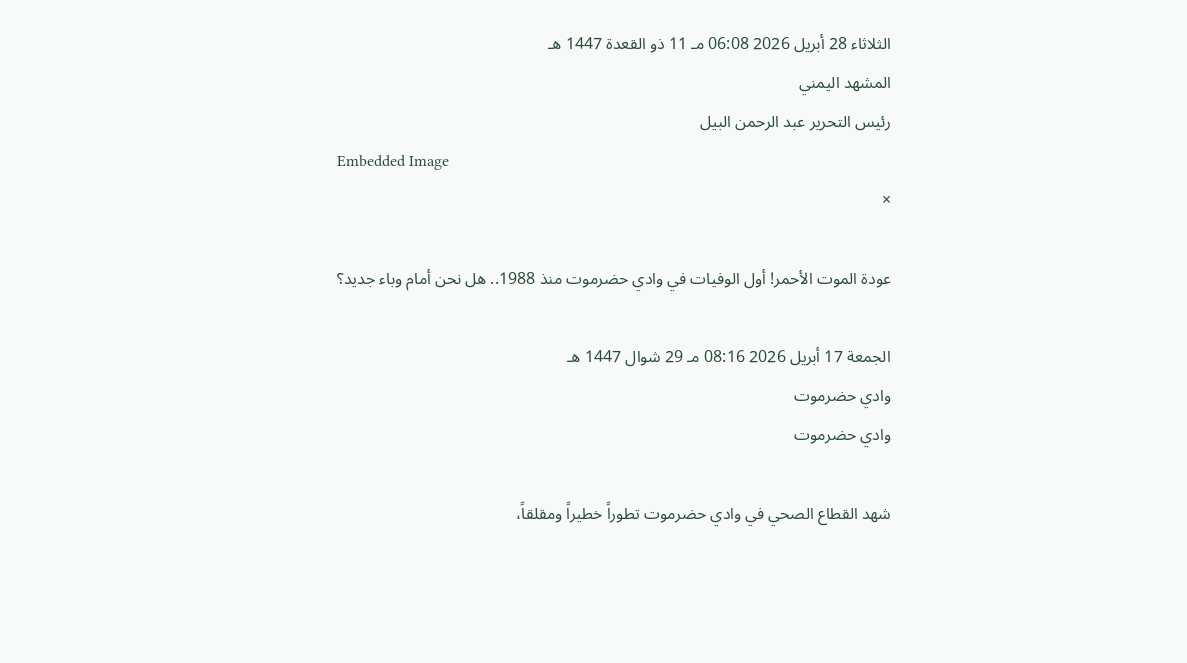الثلاثاء 28 أبريل 2026 06:08 مـ 11 ذو القعدة 1447 هـ
المشهد اليمني
رئيس التحرير عبد الرحمن البيل
Embedded Image
×

عودة الموت الأحمر! أول الوفيات في وادي حضرموت منذ 1988.. هل نحن أمام وباء جديد؟

الجمعة 17 أبريل 2026 08:16 مـ 29 شوال 1447 هـ
وادي حضرموت
وادي حضرموت

شهد القطاع الصحي في وادي حضرموت تطوراً خطيراً ومقلقاً،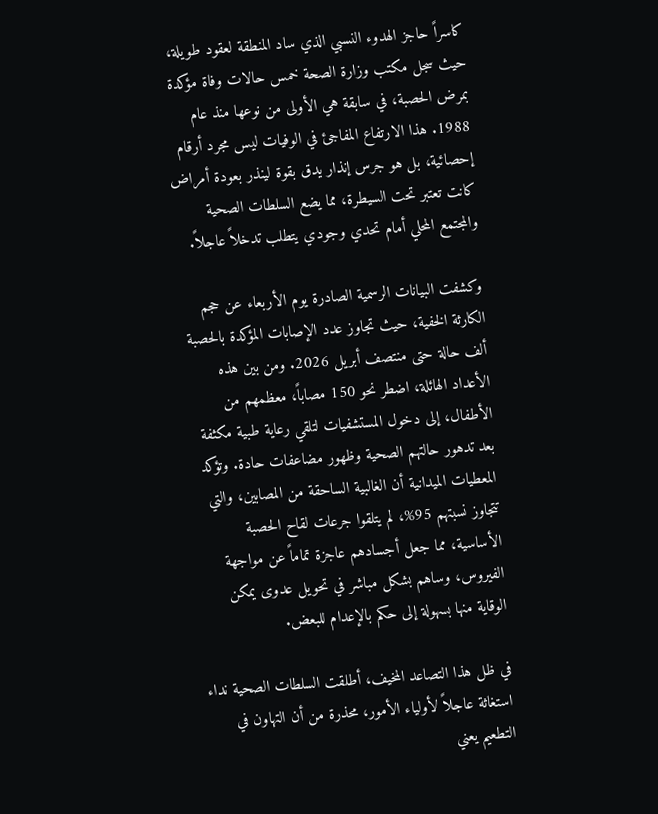كاسراً حاجز الهدوء النسبي الذي ساد المنطقة لعقود طويلة، حيث سجل مكتب وزارة الصحة خمس حالات وفاة مؤكدة بمرض الحصبة، في سابقة هي الأولى من نوعها منذ عام 1988. هذا الارتفاع المفاجئ في الوفيات ليس مجرد أرقام إحصائية، بل هو جرس إنذار يدق بقوة لينذر بعودة أمراض كانت تعتبر تحت السيطرة، مما يضع السلطات الصحية والمجتمع المحلي أمام تحدي وجودي يتطلب تدخلاً عاجلاً.

وكشفت البيانات الرسمية الصادرة يوم الأربعاء عن حجم الكارثة الخفية، حيث تجاوز عدد الإصابات المؤكدة بالحصبة ألف حالة حتى منتصف أبريل 2026. ومن بين هذه الأعداد الهائلة، اضطر نحو 150 مصاباً، معظمهم من الأطفال، إلى دخول المستشفيات لتلقي رعاية طبية مكثفة بعد تدهور حالتهم الصحية وظهور مضاعفات حادة. وتؤكد المعطيات الميدانية أن الغالبية الساحقة من المصابين، والتي تتجاوز نسبتهم 95%، لم يتلقوا جرعات لقاح الحصبة الأساسية، مما جعل أجسادهم عاجزة تماماً عن مواجهة الفيروس، وساهم بشكل مباشر في تحويل عدوى يمكن الوقاية منها بسهولة إلى حكم بالإعدام للبعض.

في ظل هذا التصاعد المخيف، أطلقت السلطات الصحية نداء استغاثة عاجلاً لأولياء الأمور، محذرة من أن التهاون في التطعيم يعني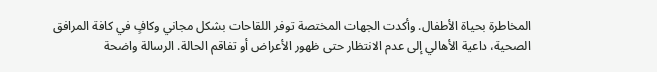المخاطرة بحياة الأطفال. وأكدت الجهات المختصة توفر اللقاحات بشكل مجاني وكافٍ في كافة المرافق الصحية، داعية الأهالي إلى عدم الانتظار حتى ظهور الأعراض أو تفاقم الحالة. الرسالة واضحة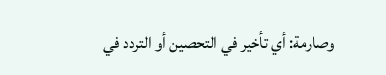وصارمة: أي تأخير في التحصين أو التردد في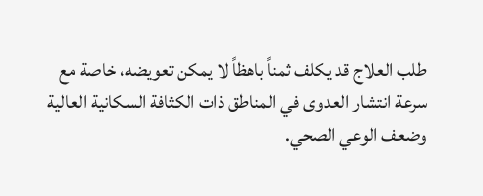طلب العلاج قد يكلف ثمناً باهظاً لا يمكن تعويضه، خاصة مع سرعة انتشار العدوى في المناطق ذات الكثافة السكانية العالية وضعف الوعي الصحي.